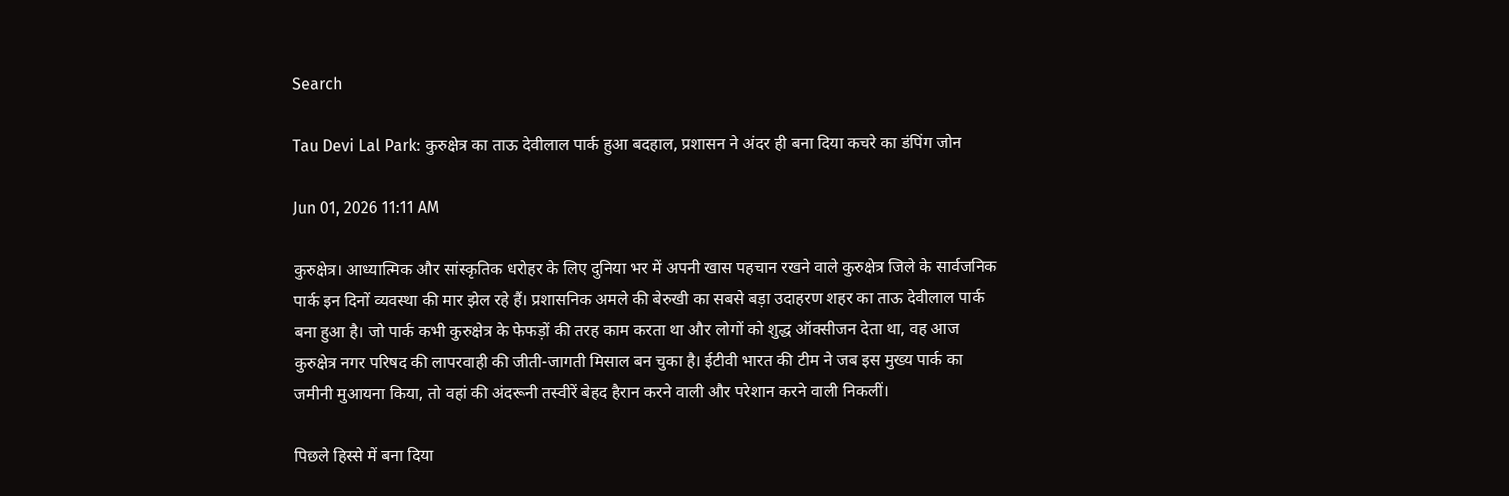Search

Tau Devi Lal Park: कुरुक्षेत्र का ताऊ देवीलाल पार्क हुआ बदहाल, प्रशासन ने अंदर ही बना दिया कचरे का डंपिंग जोन

Jun 01, 2026 11:11 AM

कुरुक्षेत्र। आध्यात्मिक और सांस्कृतिक धरोहर के लिए दुनिया भर में अपनी खास पहचान रखने वाले कुरुक्षेत्र जिले के सार्वजनिक पार्क इन दिनों व्यवस्था की मार झेल रहे हैं। प्रशासनिक अमले की बेरुखी का सबसे बड़ा उदाहरण शहर का ताऊ देवीलाल पार्क बना हुआ है। जो पार्क कभी कुरुक्षेत्र के फेफड़ों की तरह काम करता था और लोगों को शुद्ध ऑक्सीजन देता था, वह आज कुरुक्षेत्र नगर परिषद की लापरवाही की जीती-जागती मिसाल बन चुका है। ईटीवी भारत की टीम ने जब इस मुख्य पार्क का जमीनी मुआयना किया, तो वहां की अंदरूनी तस्वीरें बेहद हैरान करने वाली और परेशान करने वाली निकलीं।

पिछले हिस्से में बना दिया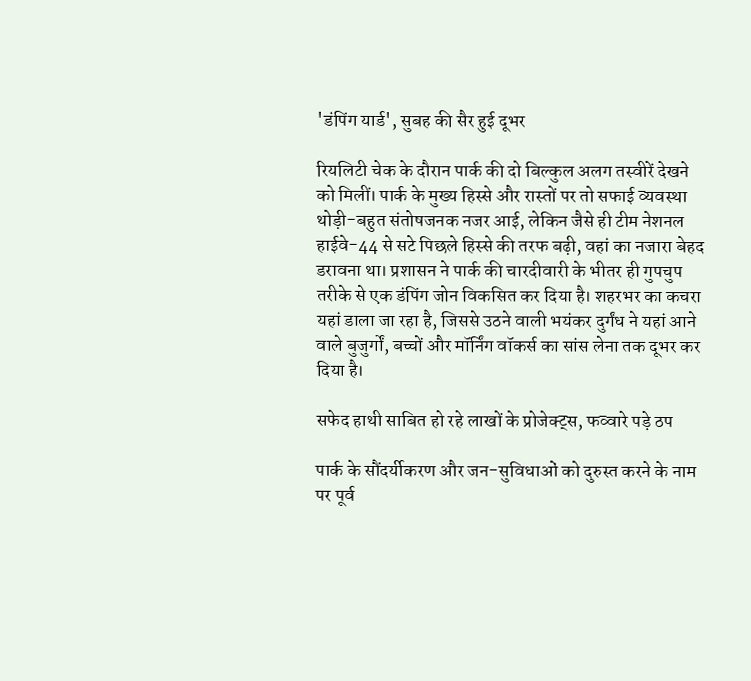'डंपिंग यार्ड', सुबह की सैर हुई दूभर

रियलिटी चेक के दौरान पार्क की दो बिल्कुल अलग तस्वीरें देखने को मिलीं। पार्क के मुख्य हिस्से और रास्तों पर तो सफाई व्यवस्था थोड़ी-बहुत संतोषजनक नजर आई, लेकिन जैसे ही टीम नेशनल हाईवे-44 से सटे पिछले हिस्से की तरफ बढ़ी, वहां का नजारा बेहद डरावना था। प्रशासन ने पार्क की चारदीवारी के भीतर ही गुपचुप तरीके से एक डंपिंग जोन विकसित कर दिया है। शहरभर का कचरा यहां डाला जा रहा है, जिससे उठने वाली भयंकर दुर्गंध ने यहां आने वाले बुजुर्गों, बच्चों और मॉर्निंग वॉकर्स का सांस लेना तक दूभर कर दिया है।

सफेद हाथी साबित हो रहे लाखों के प्रोजेक्ट्स, फव्वारे पड़े ठप

पार्क के सौंदर्यीकरण और जन-सुविधाओं को दुरुस्त करने के नाम पर पूर्व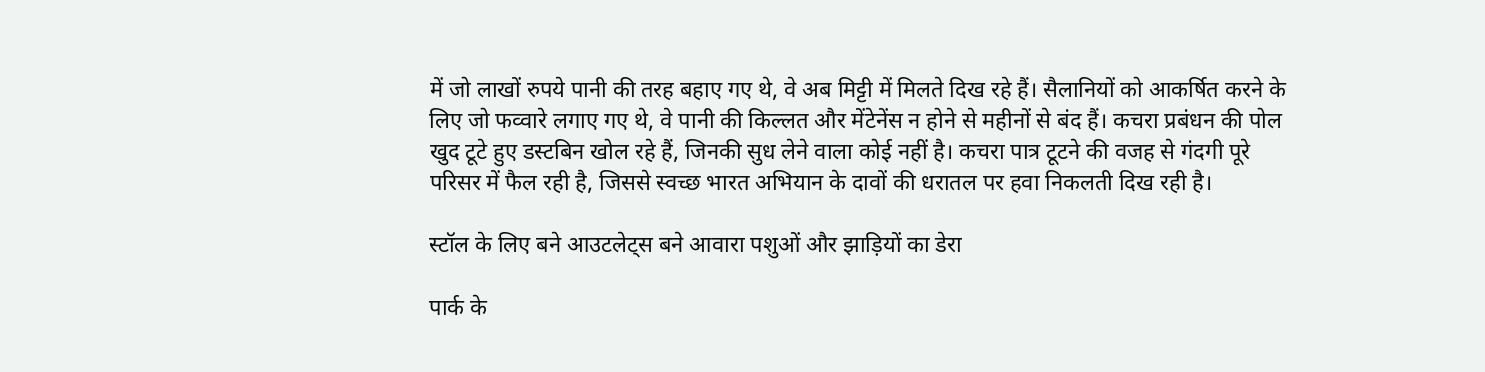में जो लाखों रुपये पानी की तरह बहाए गए थे, वे अब मिट्टी में मिलते दिख रहे हैं। सैलानियों को आकर्षित करने के लिए जो फव्वारे लगाए गए थे, वे पानी की किल्लत और मेंटेनेंस न होने से महीनों से बंद हैं। कचरा प्रबंधन की पोल खुद टूटे हुए डस्टबिन खोल रहे हैं, जिनकी सुध लेने वाला कोई नहीं है। कचरा पात्र टूटने की वजह से गंदगी पूरे परिसर में फैल रही है, जिससे स्वच्छ भारत अभियान के दावों की धरातल पर हवा निकलती दिख रही है।

स्टॉल के लिए बने आउटलेट्स बने आवारा पशुओं और झाड़ियों का डेरा

पार्क के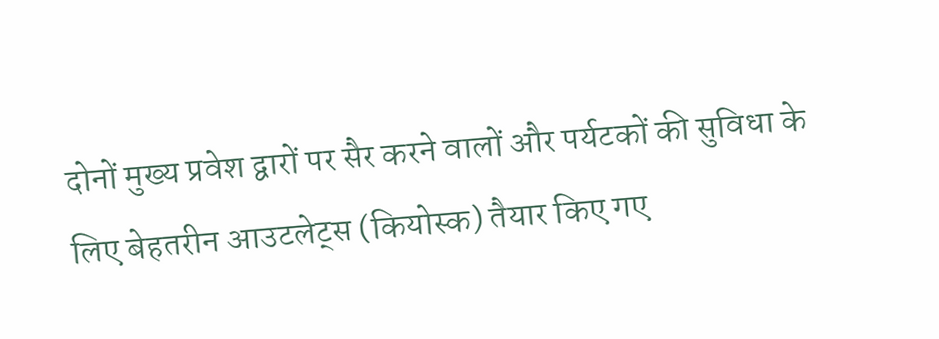दोनों मुख्य प्रवेश द्वारों पर सैर करने वालों और पर्यटकों की सुविधा के लिए बेहतरीन आउटलेट्स (कियोस्क) तैयार किए गए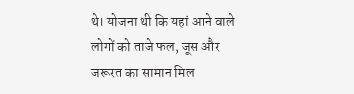थे। योजना थी कि यहां आने वाले लोगों को ताजे फल, जूस और जरूरत का सामान मिल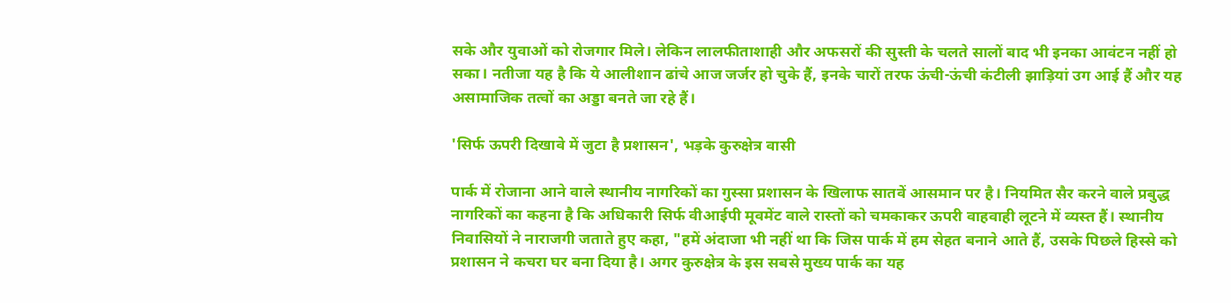सके और युवाओं को रोजगार मिले। लेकिन लालफीताशाही और अफसरों की सुस्ती के चलते सालों बाद भी इनका आवंटन नहीं हो सका। नतीजा यह है कि ये आलीशान ढांचे आज जर्जर हो चुके हैं, इनके चारों तरफ ऊंची-ऊंची कंटीली झाड़ियां उग आई हैं और यह असामाजिक तत्वों का अड्डा बनते जा रहे हैं।

'सिर्फ ऊपरी दिखावे में जुटा है प्रशासन', भड़के कुरुक्षेत्र वासी

पार्क में रोजाना आने वाले स्थानीय नागरिकों का गुस्सा प्रशासन के खिलाफ सातवें आसमान पर है। नियमित सैर करने वाले प्रबुद्ध नागरिकों का कहना है कि अधिकारी सिर्फ वीआईपी मूवमेंट वाले रास्तों को चमकाकर ऊपरी वाहवाही लूटने में व्यस्त हैं। स्थानीय निवासियों ने नाराजगी जताते हुए कहा, "हमें अंदाजा भी नहीं था कि जिस पार्क में हम सेहत बनाने आते हैं, उसके पिछले हिस्से को प्रशासन ने कचरा घर बना दिया है। अगर कुरुक्षेत्र के इस सबसे मुख्य पार्क का यह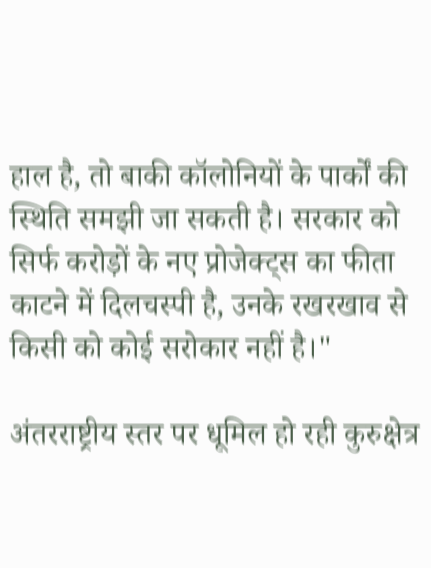हाल है, तो बाकी कॉलोनियों के पार्कों की स्थिति समझी जा सकती है। सरकार को सिर्फ करोड़ों के नए प्रोजेक्ट्स का फीता काटने में दिलचस्पी है, उनके रखरखाव से किसी को कोई सरोकार नहीं है।"

अंतरराष्ट्रीय स्तर पर धूमिल हो रही कुरुक्षेत्र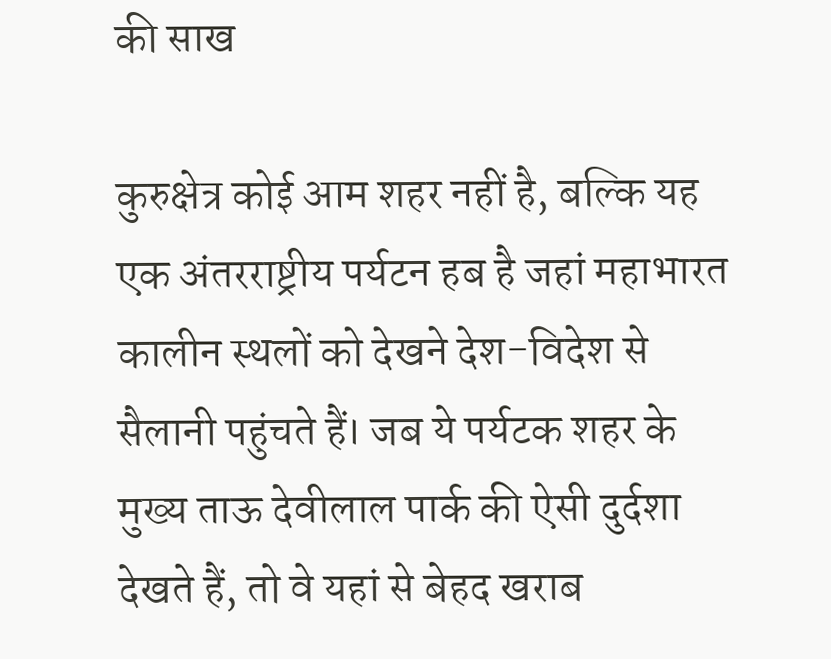की साख

कुरुक्षेत्र कोई आम शहर नहीं है, बल्कि यह एक अंतरराष्ट्रीय पर्यटन हब है जहां महाभारत कालीन स्थलों को देखने देश-विदेश से सैलानी पहुंचते हैं। जब ये पर्यटक शहर के मुख्य ताऊ देवीलाल पार्क की ऐसी दुर्दशा देखते हैं, तो वे यहां से बेहद खराब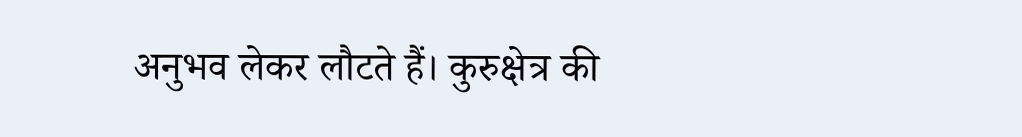अनुभव लेकर लौटते हैं। कुरुक्षेत्र की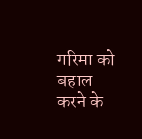गरिमा को बहाल करने के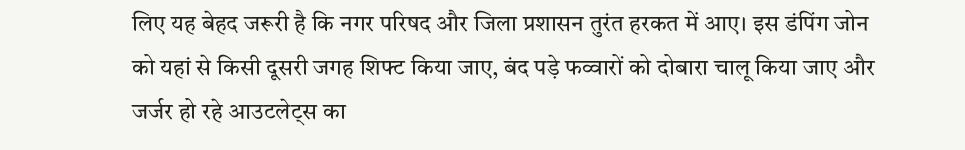लिए यह बेहद जरूरी है कि नगर परिषद और जिला प्रशासन तुरंत हरकत में आए। इस डंपिंग जोन को यहां से किसी दूसरी जगह शिफ्ट किया जाए, बंद पड़े फव्वारों को दोबारा चालू किया जाए और जर्जर हो रहे आउटलेट्स का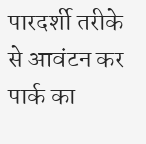पारदर्शी तरीके से आवंटन कर पार्क का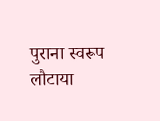पुराना स्वरूप लौटाया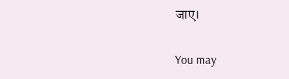जाए।

You may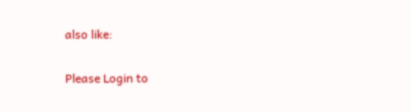also like:

Please Login to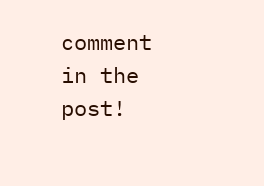comment in the post!